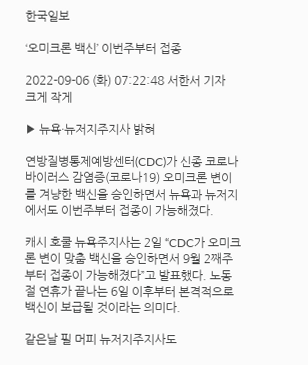한국일보

‘오미크론 백신’ 이번주부터 접종

2022-09-06 (화) 07:22:48 서한서 기자
크게 작게

▶ 뉴욕·뉴저지주지사 밝혀

연방질병통제예방센터(CDC)가 신종 코로나바이러스 감염증(코로나19) 오미크론 변이를 겨냥한 백신을 승인하면서 뉴욕과 뉴저지에서도 이번주부터 접종이 가능해졌다.

캐시 호쿨 뉴욕주지사는 2일 “CDC가 오미크론 변이 맞춤 백신을 승인하면서 9월 2째주부터 접종이 가능해졌다”고 발표했다. 노동절 연휴가 끝나는 6일 이후부터 본격적으로 백신이 보급될 것이라는 의미다.

같은날 필 머피 뉴저지주지사도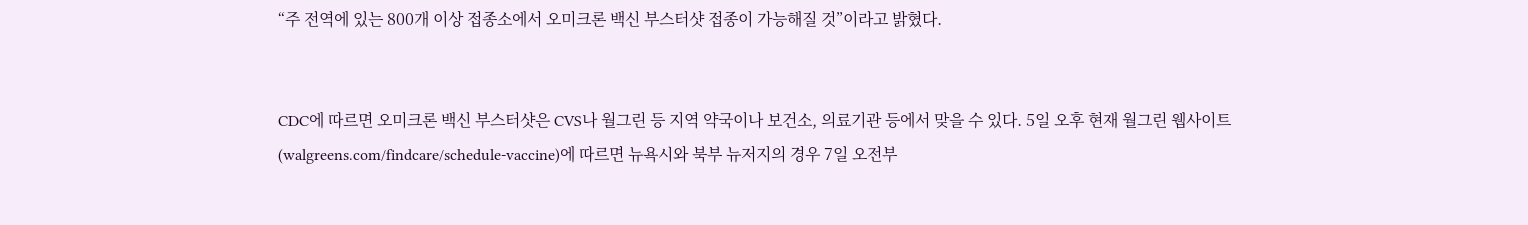“주 전역에 있는 800개 이상 접종소에서 오미크론 백신 부스터샷 접종이 가능해질 것”이라고 밝혔다.


CDC에 따르면 오미크론 백신 부스터샷은 CVS나 월그린 등 지역 약국이나 보건소, 의료기관 등에서 맞을 수 있다. 5일 오후 현재 월그린 웹사이트(walgreens.com/findcare/schedule-vaccine)에 따르면 뉴욕시와 북부 뉴저지의 경우 7일 오전부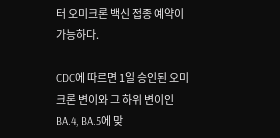터 오미크론 백신 접종 예약이 가능하다.

CDC에 따르면 1일 승인된 오미크론 변이와 그 하위 변이인 BA.4, BA.5에 맞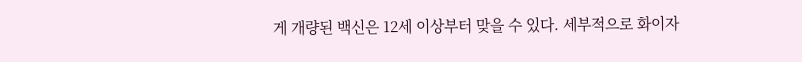게 개량된 백신은 12세 이상부터 맞을 수 있다. 세부적으로 화이자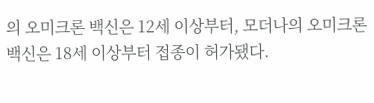의 오미크론 백신은 12세 이상부터, 모더나의 오미크론 백신은 18세 이상부터 접종이 허가됐다.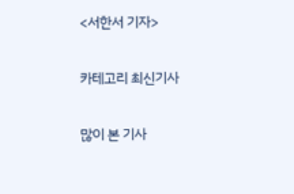<서한서 기자>

카테고리 최신기사

많이 본 기사